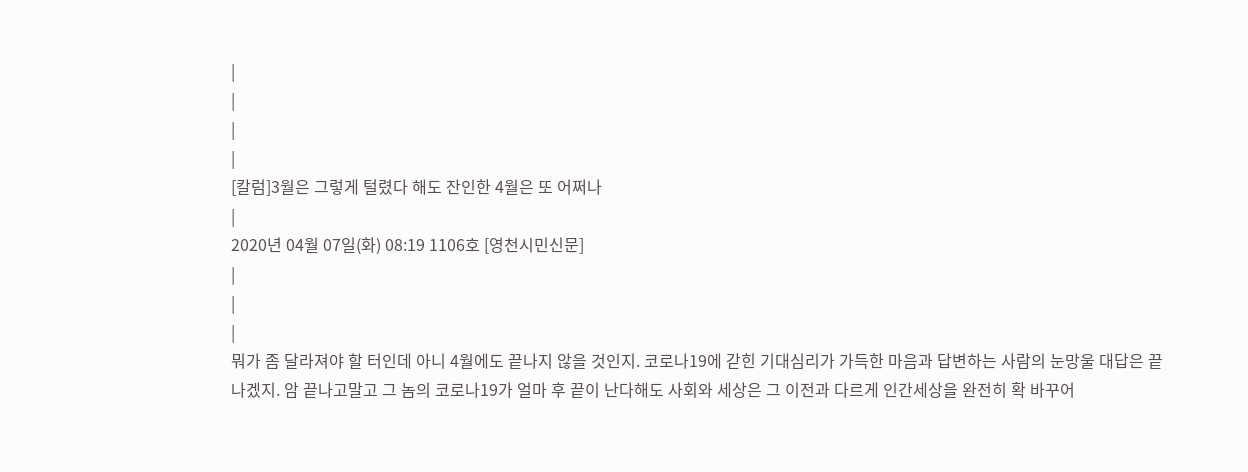|
|
|
|
[칼럼]3월은 그렇게 털렸다 해도 잔인한 4월은 또 어쩌나
|
2020년 04월 07일(화) 08:19 1106호 [영천시민신문]
|
|
|
뭐가 좀 달라져야 할 터인데 아니 4월에도 끝나지 않을 것인지. 코로나19에 갇힌 기대심리가 가득한 마음과 답변하는 사람의 눈망울 대답은 끝나겠지. 암 끝나고말고 그 놈의 코로나19가 얼마 후 끝이 난다해도 사회와 세상은 그 이전과 다르게 인간세상을 완전히 확 바꾸어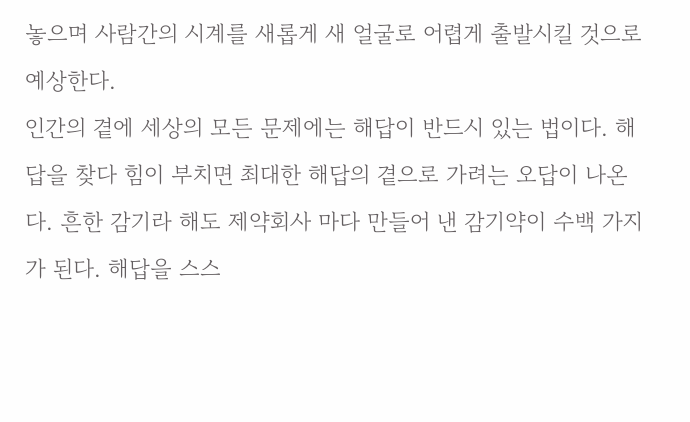놓으며 사람간의 시계를 새롭게 새 얼굴로 어렵게 출발시킬 것으로 예상한다.
인간의 곁에 세상의 모든 문제에는 해답이 반드시 있는 법이다. 해답을 찾다 힘이 부치면 최대한 해답의 곁으로 가려는 오답이 나온다. 흔한 감기라 해도 제약회사 마다 만들어 낸 감기약이 수백 가지가 된다. 해답을 스스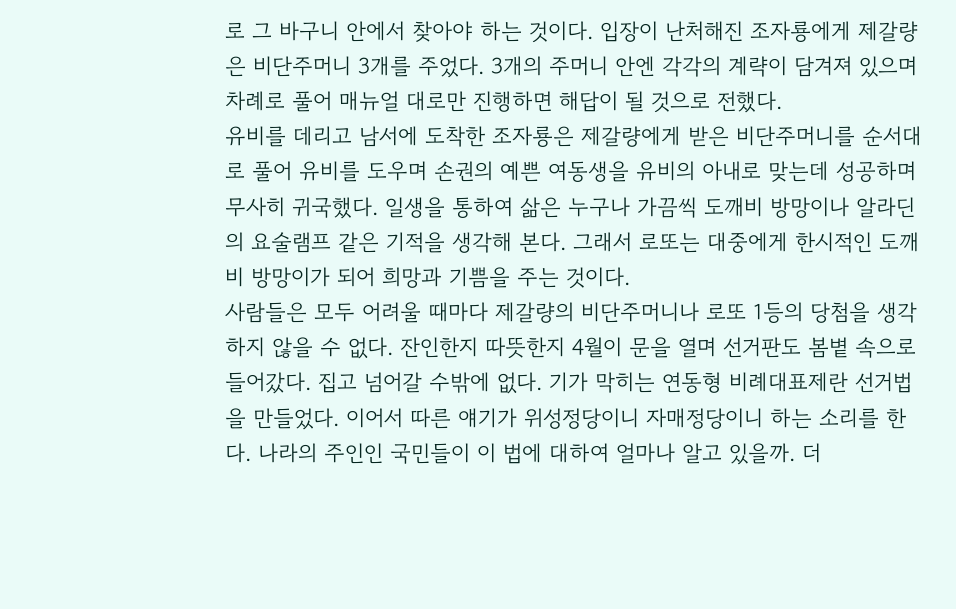로 그 바구니 안에서 찾아야 하는 것이다. 입장이 난처해진 조자룡에게 제갈량은 비단주머니 3개를 주었다. 3개의 주머니 안엔 각각의 계략이 담겨져 있으며 차례로 풀어 매뉴얼 대로만 진행하면 해답이 될 것으로 전했다.
유비를 데리고 남서에 도착한 조자룡은 제갈량에게 받은 비단주머니를 순서대로 풀어 유비를 도우며 손권의 예쁜 여동생을 유비의 아내로 맞는데 성공하며 무사히 귀국했다. 일생을 통하여 삶은 누구나 가끔씩 도깨비 방망이나 알라딘의 요술램프 같은 기적을 생각해 본다. 그래서 로또는 대중에게 한시적인 도깨비 방망이가 되어 희망과 기쁨을 주는 것이다.
사람들은 모두 어려울 때마다 제갈량의 비단주머니나 로또 1등의 당첨을 생각하지 않을 수 없다. 잔인한지 따뜻한지 4월이 문을 열며 선거판도 봄볕 속으로 들어갔다. 집고 넘어갈 수밖에 없다. 기가 막히는 연동형 비례대표제란 선거법을 만들었다. 이어서 따른 얘기가 위성정당이니 자매정당이니 하는 소리를 한다. 나라의 주인인 국민들이 이 법에 대하여 얼마나 알고 있을까. 더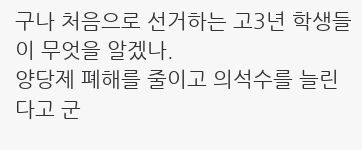구나 처음으로 선거하는 고3년 학생들이 무엇을 알겠나.
양당제 폐해를 줄이고 의석수를 늘린다고 군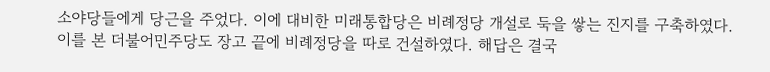소야당들에게 당근을 주었다. 이에 대비한 미래통합당은 비례정당 개설로 둑을 쌓는 진지를 구축하였다. 이를 본 더불어민주당도 장고 끝에 비례정당을 따로 건설하였다. 해답은 결국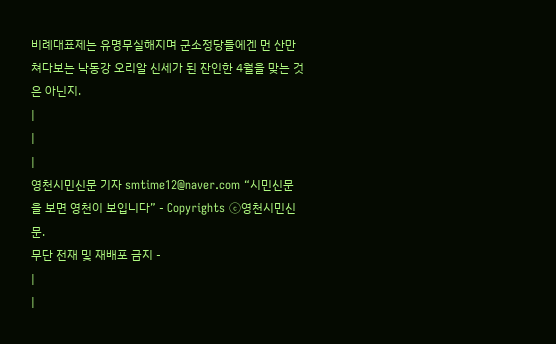비례대표제는 유명무실해지며 군소정당들에겐 먼 산만 쳐다보는 낙동강 오리알 신세가 된 잔인한 4월을 맞는 것은 아닌지.
|
|
|
영천시민신문 기자 smtime12@naver.com “시민신문을 보면 영천이 보입니다” - Copyrights ⓒ영천시민신문.
무단 전재 및 재배포 금지 -
|
|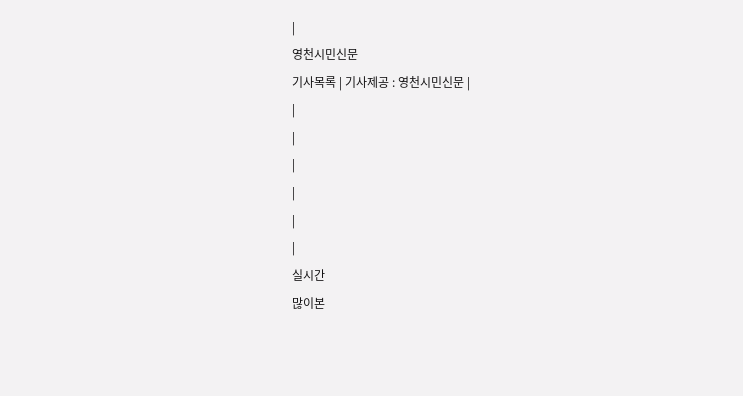|
영천시민신문
기사목록 | 기사제공 : 영천시민신문 |
|
|
|
|
|
|
실시간
많이본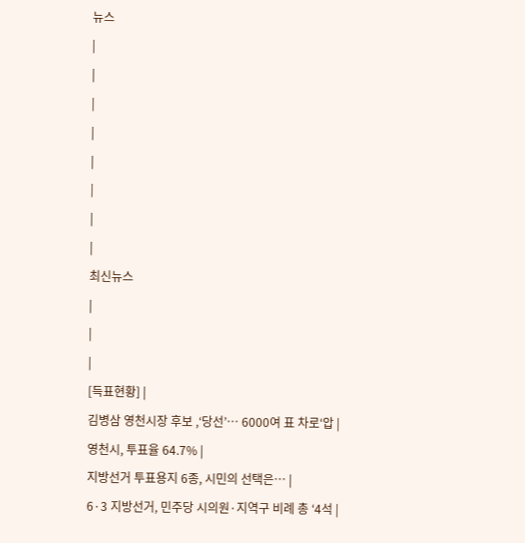뉴스
|
|
|
|
|
|
|
|
최신뉴스
|
|
|
[득표현황] |
김병삼 영천시장 후보 ,‘당선’… 6000여 표 차로‘압 |
영천시, 투표율 64.7% |
지방선거 투표용지 6종, 시민의 선택은… |
6·3 지방선거, 민주당 시의원·지역구 비례 총 ‘4석 |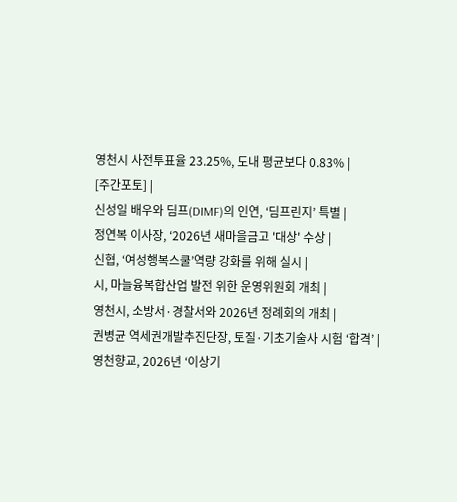영천시 사전투표율 23.25%, 도내 평균보다 0.83% |
[주간포토] |
신성일 배우와 딤프(DIMF)의 인연, ‘딤프린지’ 특별 |
정연복 이사장, ‘2026년 새마을금고 '대상' 수상 |
신협, ‘여성행복스쿨’역량 강화를 위해 실시 |
시, 마늘융복합산업 발전 위한 운영위원회 개최 |
영천시, 소방서·경찰서와 2026년 정례회의 개최 |
권병균 역세권개발추진단장, 토질·기초기술사 시험 ‘합격’ |
영천향교, 2026년 ‘이상기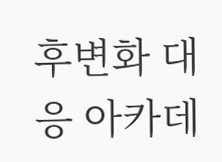후변화 대응 아카데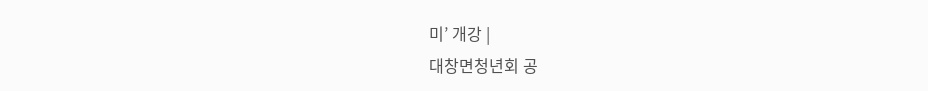미’ 개강 |
대창면청년회 공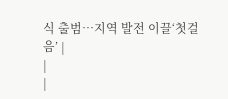식 출범…지역 발전 이끌‘첫걸음’ |
|
|